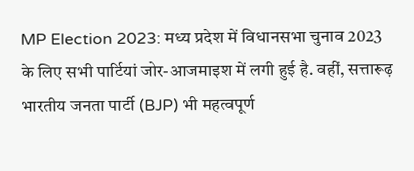MP Election 2023: मध्य प्रदेश में विधानसभा चुनाव 2023 के लिए सभी पार्टियां जोर-आजमाइश में लगी हुई है. वहीं, सत्तारूढ़ भारतीय जनता पार्टी (BJP) भी महत्वपूर्ण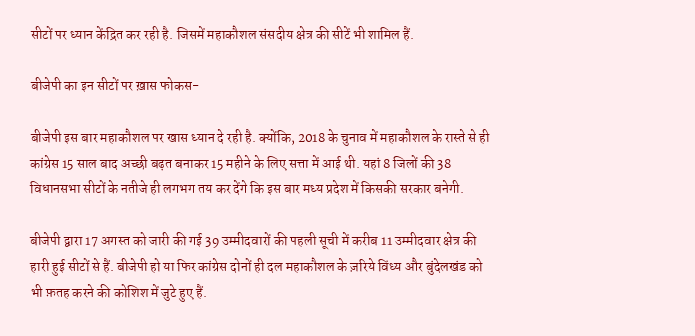सीटों पर ध्यान केंद्रित कर रही है. जिसमें महाकौशल संसदीय क्षेत्र की सीटें भी शामिल हैं.

बीजेपी का इन सीटों पर ख़ास फोकस-

बीजेपी इस बार महाकौशल पर खास ध्यान दे रही है. क्योंकि, 2018 के चुनाव में महाकौशल के रास्ते से ही कांग्रेस 15 साल बाद अच्छी बढ़त बनाकर 15 महीने के लिए सत्ता में आई थी. यहां 8 जिलों की 38 विधानसभा सीटों के नतीजे ही लगभग तय कर देंगे कि इस बार मध्य प्रदेश में किसकी सरकार बनेगी.

बीजेपी द्वारा 17 अगस्त को जारी की गई 39 उम्मीदवारों की पहली सूची में करीब 11 उम्मीदवार क्षेत्र की हारी हुई सीटों से हैं. बीजेपी हो या फिर कांग्रेस दोनों ही दल महाकौशल के ज़रिये विंध्य और बुंदेलखंड को भी फ़तह करने की कोशिश में जुटे हुए हैं.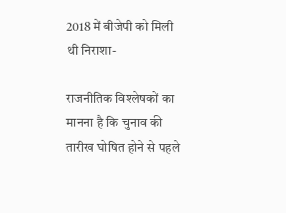2018 में बीजेपी को मिली थी निराशा-

राजनीतिक विश्लेषकों का मानना है कि चुनाव की तारीख घोषित होने से पहले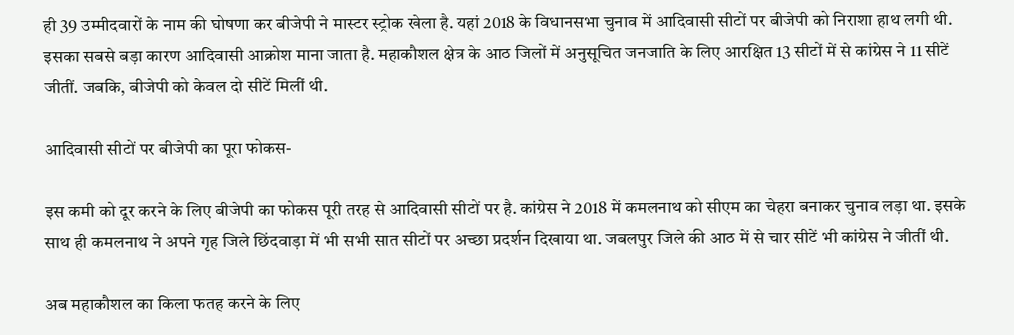ही 39 उम्मीदवारों के नाम की घोषणा कर बीजेपी ने मास्टर स्ट्रोक खेला है. यहां 2018 के विधानसभा चुनाव में आदिवासी सीटों पर बीजेपी को निराशा हाथ लगी थी. इसका सबसे बड़ा कारण आदिवासी आक्रोश माना जाता है. महाकौशल क्षेत्र के आठ जिलों में अनुसूचित जनजाति के लिए आरक्षित 13 सीटों में से कांग्रेस ने 11 सीटें जीतीं. जबकि, बीजेपी को केवल दो सीटें मिलीं थी.

आदिवासी सीटों पर बीजेपी का पूरा फोकस-

इस कमी को दूर करने के लिए बीजेपी का फोकस पूरी तरह से आदिवासी सीटों पर है. कांग्रेस ने 2018 में कमलनाथ को सीएम का चेहरा बनाकर चुनाव लड़ा था. इसके साथ ही कमलनाथ ने अपने गृह जिले छिंदवाड़ा में भी सभी सात सीटों पर अच्छा प्रदर्शन दिखाया था. जबलपुर जिले की आठ में से चार सीटें भी कांग्रेस ने जीतीं थी.

अब महाकौशल का किला फतह करने के लिए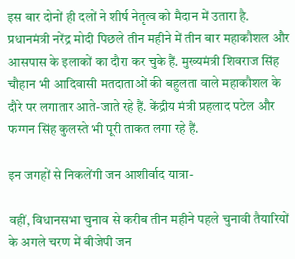इस बार दोनों ही दलों ने शीर्ष नेतृत्व को मैदान में उतारा है. प्रधानमंत्री नरेंद्र मोदी पिछले तीन महीने में तीन बार महाकौशल और आसपास के इलाकों का दौरा कर चुके हैं. मुख्यमंत्री शिवराज सिंह चौहान भी आदिवासी मतदाताओं की बहुलता वाले महाकौशल के दौरे पर लगातार आते-जाते रहे हैं. केंद्रीय मंत्री प्रहलाद पटेल और फग्गन सिंह कुलस्ते भी पूरी ताकत लगा रहे हैं.

इन जगहों से निकलेंगी जन आशीर्वाद यात्रा-

वहीं, विधानसभा चुनाव से करीब तीन महीने पहले चुनावी तैयारियों के अगले चरण में बीजेपी जन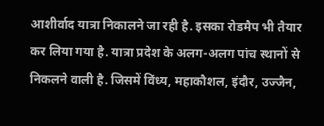आशीर्वाद यात्रा निकालने जा रही है. इसका रोडमैप भी तैयार कर लिया गया है. यात्रा प्रदेश के अलग-अलग पांच स्थानों से निकलने वाली है. जिसमें विंध्य, महाकौशल, इंदौर, उज्जैन,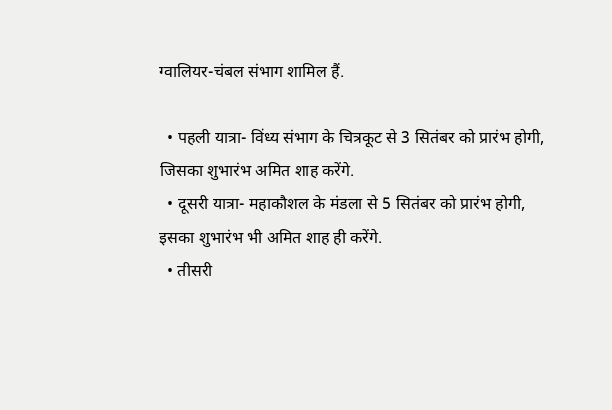ग्वालियर-चंबल संभाग शामिल हैं.

  • पहली यात्रा- विंध्य संभाग के चित्रकूट से 3 सितंबर को प्रारंभ होगी, जिसका शुभारंभ अमित शाह करेंगे.
  • दूसरी यात्रा- महाकौशल के मंडला से 5 सितंबर को प्रारंभ होगी, इसका शुभारंभ भी अमित शाह ही करेंगे.
  • तीसरी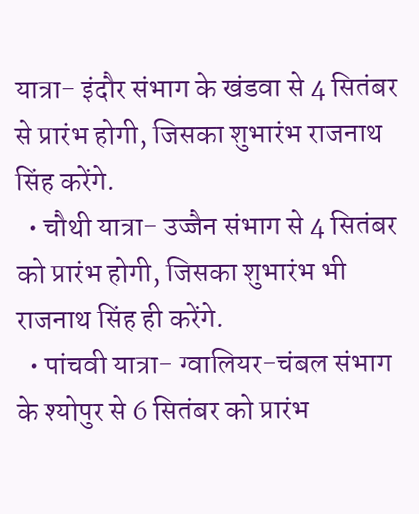यात्रा- इंदौर संभाग के खंडवा से 4 सितंबर से प्रारंभ होगी, जिसका शुभारंभ राजनाथ सिंह करेंगे.
  • चौथी यात्रा- उज्जैन संभाग से 4 सितंबर को प्रारंभ होगी, जिसका शुभारंभ भी राजनाथ सिंह ही करेंगे.
  • पांचवी यात्रा- ग्वालियर-चंबल संभाग के श्योपुर से 6 सितंबर को प्रारंभ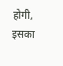होगी, इसका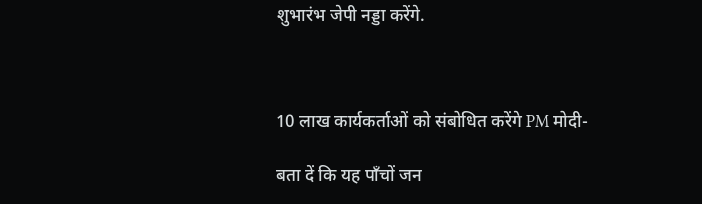शुभारंभ जेपी नड्डा करेंगे.



10 लाख कार्यकर्ताओं को संबोधित करेंगे PM मोदी-

बता दें कि यह पाँचों जन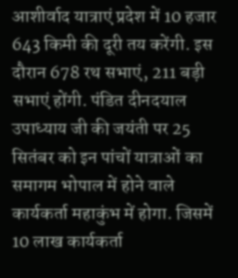आशीर्वाद यात्राएं प्रदेश में 10 हजार 643 किमी की दूरी तय करेंगी. इस दौरान 678 रथ सभाएं, 211 बड़ी सभाएं होंगी. पंडित दीनदयाल उपाध्याय जी की जयंती पर 25 सितंबर को इन पांचों यात्राओं का समागम भोपाल में होने वाले कार्यकर्ता महाकुंभ में होगा. जिसमें 10 लाख कार्यकर्ता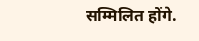सम्मिलित होंगे.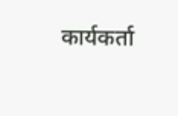कार्यकर्ता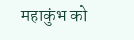महाकुंभ को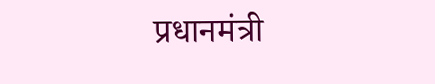प्रधानमंत्री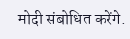मोदी संबोधित करेंगे.